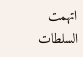اتهمت السلطات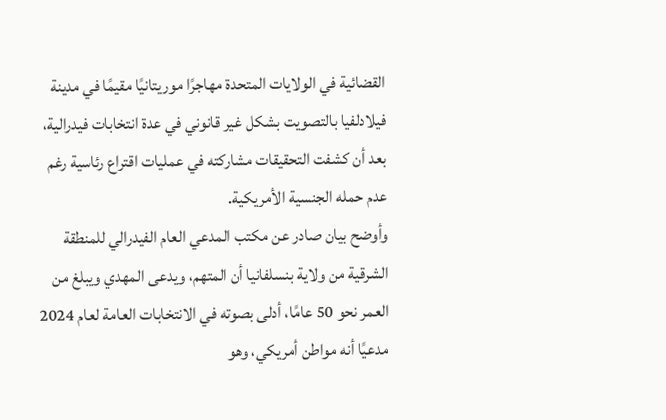القضائية في الولايات المتحدة مهاجرًا موريتانيًا مقيمًا في مدينة فيلادلفيا بالتصويت بشكل غير قانوني في عدة انتخابات فيدرالية، بعد أن كشفت التحقيقات مشاركته في عمليات اقتراع رئاسية رغم عدم حمله الجنسية الأمريكية.
وأوضح بيان صادر عن مكتب المدعي العام الفيدرالي للمنطقة الشرقية من ولاية بنسلفانيا أن المتهم، ويدعى المهدي ويبلغ من العمر نحو 50 عامًا، أدلى بصوته في الانتخابات العامة لعام 2024 مدعيًا أنه مواطن أمريكي، وهو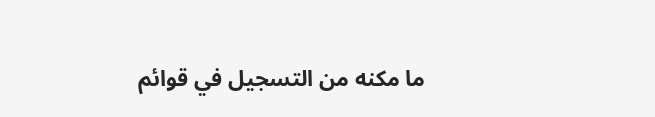ما مكنه من التسجيل في قوائم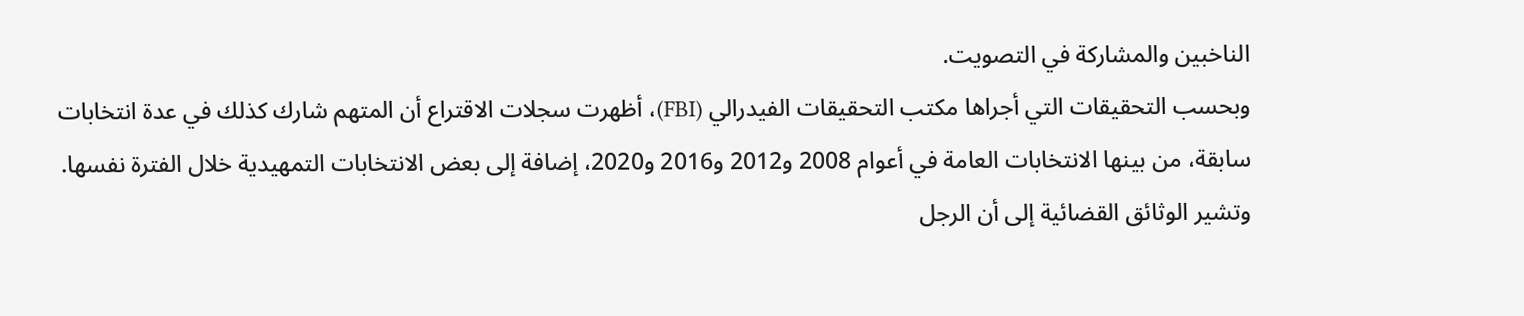الناخبين والمشاركة في التصويت.
وبحسب التحقيقات التي أجراها مكتب التحقيقات الفيدرالي (FBI)، أظهرت سجلات الاقتراع أن المتهم شارك كذلك في عدة انتخابات سابقة، من بينها الانتخابات العامة في أعوام 2008 و2012 و2016 و2020، إضافة إلى بعض الانتخابات التمهيدية خلال الفترة نفسها.
وتشير الوثائق القضائية إلى أن الرجل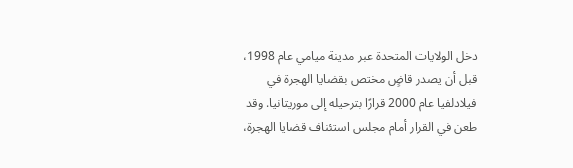دخل الولايات المتحدة عبر مدينة ميامي عام 1998، قبل أن يصدر قاضٍ مختص بقضايا الهجرة في فيلادلفيا عام 2000 قرارًا بترحيله إلى موريتانيا. وقد طعن في القرار أمام مجلس استئناف قضايا الهجرة،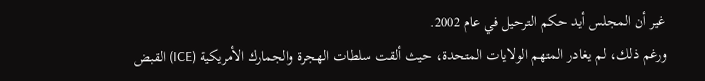غير أن المجلس أيد حكم الترحيل في عام 2002.
ورغم ذلك، لم يغادر المتهم الولايات المتحدة، حيث ألقت سلطات الهجرة والجمارك الأمريكية (ICE) القبض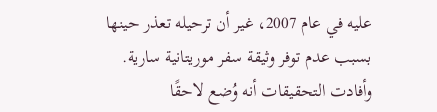عليه في عام 2007، غير أن ترحيله تعذر حينها بسبب عدم توفر وثيقة سفر موريتانية سارية.
وأفادت التحقيقات أنه وُضع لاحقًا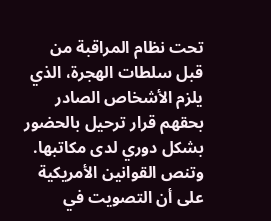تحت نظام المراقبة من قبل سلطات الهجرة، الذي يلزم الأشخاص الصادر بحقهم قرار ترحيل بالحضور بشكل دوري لدى مكاتبها.
وتنص القوانين الأمريكية على أن التصويت في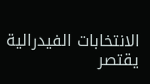الانتخابات الفيدرالية يقتصر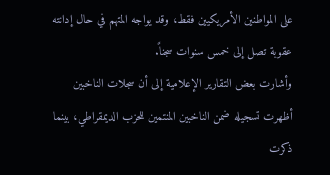على المواطنين الأمريكيين فقط، وقد يواجه المتهم في حال إدانته عقوبة تصل إلى خمس سنوات سجناً.
وأشارت بعض التقارير الإعلامية إلى أن سجلات الناخبين أظهرت تسجيله ضمن الناخبين المنتمين للحزب الديمقراطي، بينما ذكرت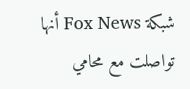شبكة Fox News أنها تواصلت مع محامي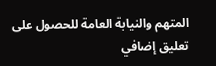المتهم والنيابة العامة للحصول على تعليق إضافي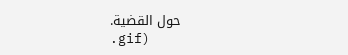حول القضية.
.gif)